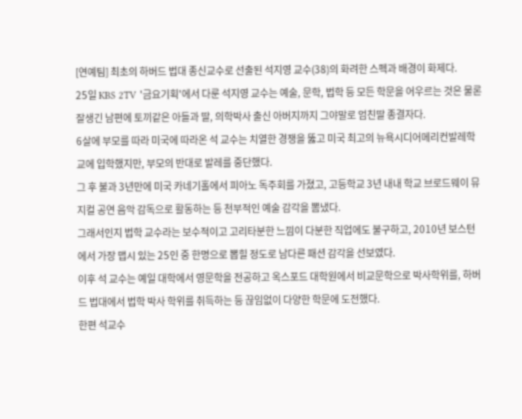[연예팀] 최초의 하버드 법대 종신교수로 선출된 석지영 교수(38)의 화려한 스펙과 배경이 화제다.
25일 KBS 2TV '금요기획'에서 다룬 석지영 교수는 예술, 문학, 법학 등 모든 학문을 어우르는 것은 물론 잘생긴 남편에 토끼같은 아들과 딸, 의학박사 출신 아버지까지 그야말로 엄친딸 종결자다.
6살에 부모를 따라 미국에 따라온 석 교수는 치열한 경쟁을 뚫고 미국 최고의 뉴욕시디어메리컨발레학교에 입학했지만, 부모의 반대로 발레를 중단했다.
그 후 불과 3년만에 미국 카네기홀에서 피아노 독주회를 가졌고, 고등학교 3년 내내 학교 브로드웨이 뮤지컬 공연 음악 감독으로 활동하는 등 천부적인 예술 감각을 뽐냈다.
그래서인지 법학 교수라는 보수적이고 고리타분한 느낌이 다분한 직업에도 불구하고, 2010년 보스턴에서 가장 맵시 있는 25인 중 한명으로 뽑힐 정도로 남다른 패션 감각을 선보였다.
이후 석 교수는 예일 대학에서 영문학을 전공하고 옥스포드 대학원에서 비교문학으로 박사학위를, 하버드 법대에서 법학 박사 학위를 취득하는 등 끊임없이 다양한 학문에 도전했다.
한편 석교수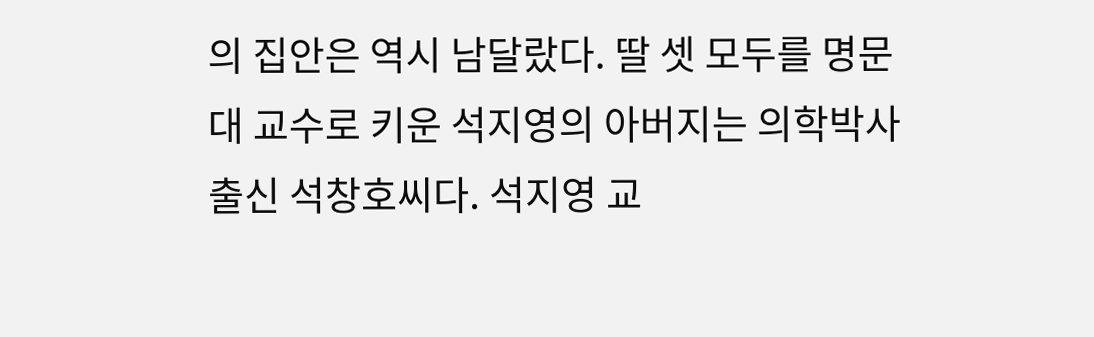의 집안은 역시 남달랐다. 딸 셋 모두를 명문대 교수로 키운 석지영의 아버지는 의학박사 출신 석창호씨다. 석지영 교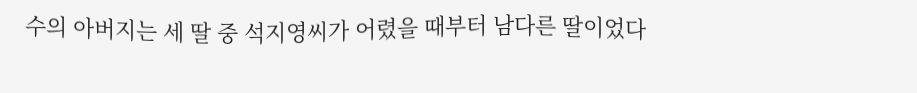수의 아버지는 세 딸 중 석지영씨가 어렸을 때부터 남다른 딸이었다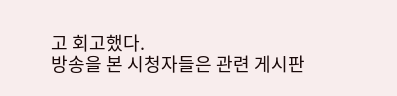고 회고했다.
방송을 본 시청자들은 관련 게시판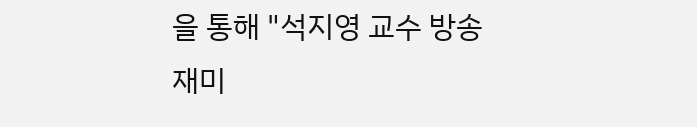을 통해 "석지영 교수 방송 재미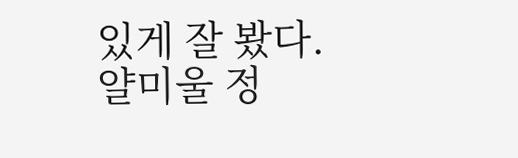있게 잘 봤다. 얄미울 정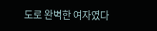도로 완벽한 여자였다